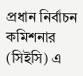প্রধান নির্বাচন কমিশনার (সিইসি) এ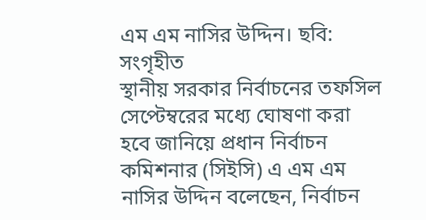এম এম নাসির উদ্দিন। ছবি: সংগৃহীত
স্থানীয় সরকার নির্বাচনের তফসিল সেপ্টেম্বরের মধ্যে ঘোষণা করা হবে জানিয়ে প্রধান নির্বাচন কমিশনার (সিইসি) এ এম এম নাসির উদ্দিন বলেছেন, নির্বাচন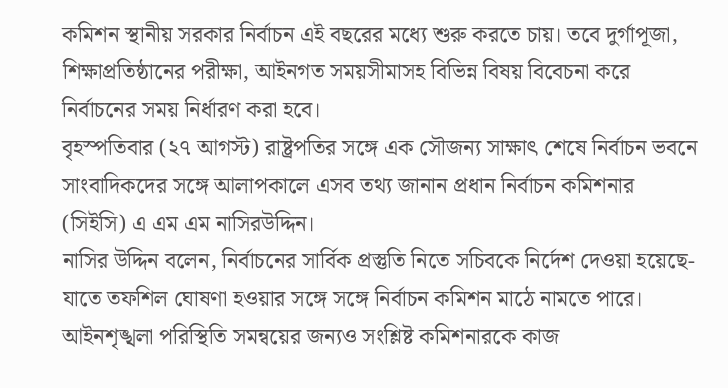কমিশন স্থানীয় সরকার নির্বাচন এই বছরের মধ্যে শুরু করতে চায়। তবে দুর্গাপূজা, শিক্ষাপ্রতিষ্ঠানের পরীক্ষা, আইনগত সময়সীমাসহ বিভিন্ন বিষয় বিবেচনা করে নির্বাচনের সময় নির্ধারণ করা হবে।
বৃহস্পতিবার (২৭ আগস্ট) রাষ্ট্রপতির সঙ্গে এক সৌজন্য সাক্ষাৎ শেষে নির্বাচন ভবনে সাংবাদিকদের সঙ্গে আলাপকালে এসব তথ্য জানান প্রধান নির্বাচন কমিশনার (সিইসি) এ এম এম নাসিরউদ্দিন।
নাসির উদ্দিন বলেন, নির্বাচনের সার্বিক প্রস্তুতি নিতে সচিবকে নির্দেশ দেওয়া হয়েছে- যাতে তফশিল ঘোষণা হওয়ার সঙ্গে সঙ্গে নির্বাচন কমিশন মাঠে নামতে পারে। আইনশৃঙ্খলা পরিস্থিতি সমন্বয়ের জন্যও সংশ্লিষ্ট কমিশনারকে কাজ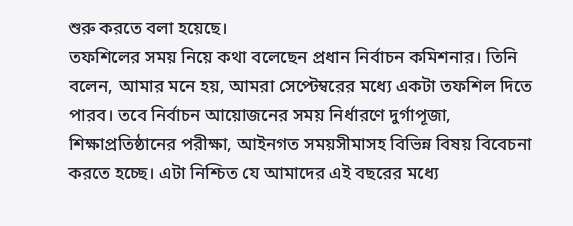শুরু করতে বলা হয়েছে।
তফশিলের সময় নিয়ে কথা বলেছেন প্রধান নির্বাচন কমিশনার। তিনি বলেন, আমার মনে হয়, আমরা সেপ্টেম্বরের মধ্যে একটা তফশিল দিতে পারব। তবে নির্বাচন আয়োজনের সময় নির্ধারণে দুর্গাপূজা, শিক্ষাপ্রতিষ্ঠানের পরীক্ষা, আইনগত সময়সীমাসহ বিভিন্ন বিষয় বিবেচনা করতে হচ্ছে। এটা নিশ্চিত যে আমাদের এই বছরের মধ্যে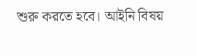শুরু করতে হবে। আইনি বিষয়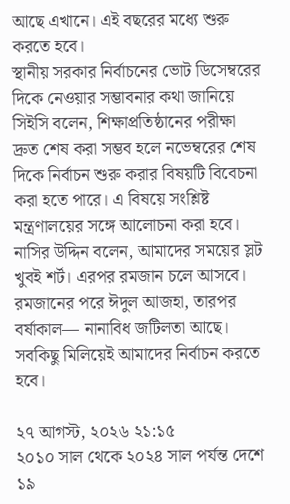আছে এখানে। এই বছরের মধ্যে শুরু করতে হবে।
স্থানীয় সরকার নির্বাচনের ভোট ডিসেম্বরের দিকে নেওয়ার সম্ভাবনার কথা জানিয়ে সিইসি বলেন, শিক্ষাপ্রতিষ্ঠানের পরীক্ষা দ্রুত শেষ করা সম্ভব হলে নভেম্বরের শেষ দিকে নির্বাচন শুরু করার বিষয়টি বিবেচনা করা হতে পারে। এ বিষয়ে সংশ্লিষ্ট মন্ত্রণালয়ের সঙ্গে আলোচনা করা হবে।
নাসির উদ্দিন বলেন, আমাদের সময়ের স্লট খুবই শর্ট। এরপর রমজান চলে আসবে। রমজানের পরে ঈদুল আজহা, তারপর বর্ষাকাল— নানাবিধ জটিলতা আছে। সবকিছু মিলিয়েই আমাদের নির্বাচন করতে হবে।

২৭ আগস্ট, ২০২৬ ২১:১৫
২০১০ সাল থেকে ২০২৪ সাল পর্যন্ত দেশে ১৯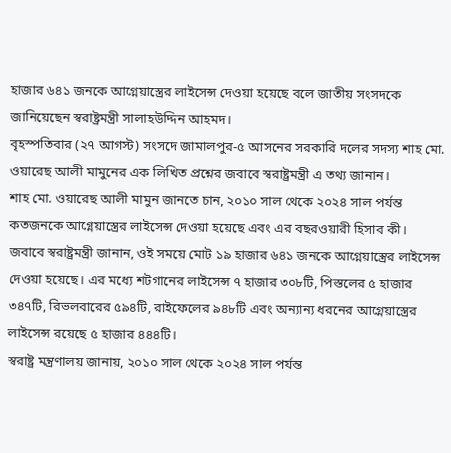হাজার ৬৪১ জনকে আগ্নেয়াস্ত্রের লাইসেন্স দেওয়া হয়েছে বলে জাতীয় সংসদকে জানিয়েছেন স্বরাষ্ট্রমন্ত্রী সালাহউদ্দিন আহমদ।
বৃহস্পতিবার (২৭ আগস্ট) সংসদে জামালপুর-৫ আসনের সরকারি দলের সদস্য শাহ মো. ওয়ারেছ আলী মামুনের এক লিখিত প্রশ্নের জবাবে স্বরাষ্ট্রমন্ত্রী এ তথ্য জানান।
শাহ মো. ওয়ারেছ আলী মামুন জানতে চান, ২০১০ সাল থেকে ২০২৪ সাল পর্যন্ত কতজনকে আগ্নেয়াস্ত্রের লাইসেন্স দেওয়া হয়েছে এবং এর বছরওয়ারী হিসাব কী।
জবাবে স্বরাষ্ট্রমন্ত্রী জানান, ওই সময়ে মোট ১৯ হাজার ৬৪১ জনকে আগ্নেয়াস্ত্রের লাইসেন্স দেওয়া হয়েছে। এর মধ্যে শটগানের লাইসেন্স ৭ হাজার ৩০৮টি, পিস্তলের ৫ হাজার ৩৪৭টি, রিভলবারের ৫৯৪টি, রাইফেলের ৯৪৮টি এবং অন্যান্য ধরনের আগ্নেয়াস্ত্রের লাইসেন্স রয়েছে ৫ হাজার ৪৪৪টি।
স্বরাষ্ট্র মন্ত্রণালয় জানায়, ২০১০ সাল থেকে ২০২৪ সাল পর্যন্ত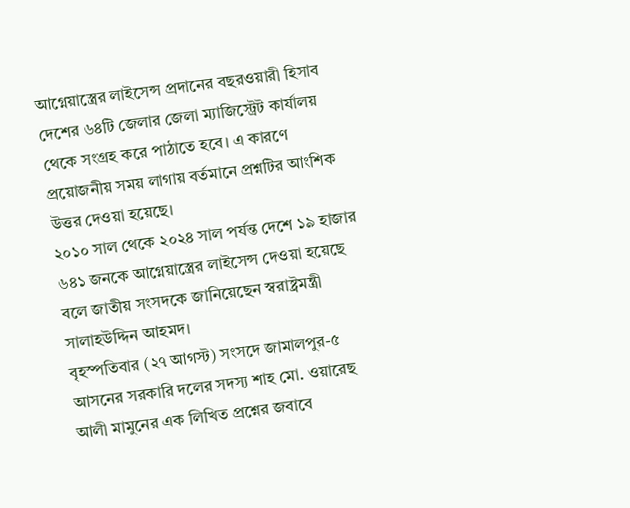আগ্নেয়াস্ত্রের লাইসেন্স প্রদানের বছরওয়ারী হিসাব দেশের ৬৪টি জেলার জেলা ম্যাজিস্ট্রেট কার্যালয় থেকে সংগ্রহ করে পাঠাতে হবে। এ কারণে প্রয়োজনীয় সময় লাগায় বর্তমানে প্রশ্নটির আংশিক উত্তর দেওয়া হয়েছে।
২০১০ সাল থেকে ২০২৪ সাল পর্যন্ত দেশে ১৯ হাজার ৬৪১ জনকে আগ্নেয়াস্ত্রের লাইসেন্স দেওয়া হয়েছে বলে জাতীয় সংসদকে জানিয়েছেন স্বরাষ্ট্রমন্ত্রী সালাহউদ্দিন আহমদ।
বৃহস্পতিবার (২৭ আগস্ট) সংসদে জামালপুর-৫ আসনের সরকারি দলের সদস্য শাহ মো. ওয়ারেছ আলী মামুনের এক লিখিত প্রশ্নের জবাবে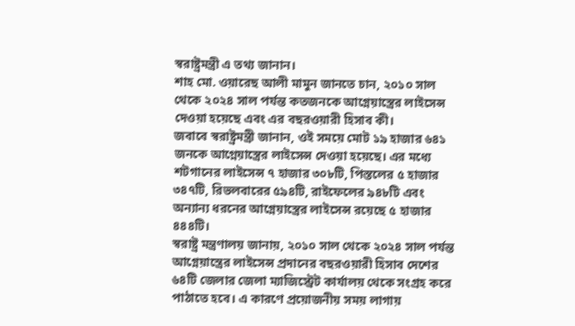স্বরাষ্ট্রমন্ত্রী এ তথ্য জানান।
শাহ মো. ওয়ারেছ আলী মামুন জানতে চান, ২০১০ সাল থেকে ২০২৪ সাল পর্যন্ত কতজনকে আগ্নেয়াস্ত্রের লাইসেন্স দেওয়া হয়েছে এবং এর বছরওয়ারী হিসাব কী।
জবাবে স্বরাষ্ট্রমন্ত্রী জানান, ওই সময়ে মোট ১৯ হাজার ৬৪১ জনকে আগ্নেয়াস্ত্রের লাইসেন্স দেওয়া হয়েছে। এর মধ্যে শটগানের লাইসেন্স ৭ হাজার ৩০৮টি, পিস্তলের ৫ হাজার ৩৪৭টি, রিভলবারের ৫৯৪টি, রাইফেলের ৯৪৮টি এবং অন্যান্য ধরনের আগ্নেয়াস্ত্রের লাইসেন্স রয়েছে ৫ হাজার ৪৪৪টি।
স্বরাষ্ট্র মন্ত্রণালয় জানায়, ২০১০ সাল থেকে ২০২৪ সাল পর্যন্ত আগ্নেয়াস্ত্রের লাইসেন্স প্রদানের বছরওয়ারী হিসাব দেশের ৬৪টি জেলার জেলা ম্যাজিস্ট্রেট কার্যালয় থেকে সংগ্রহ করে পাঠাতে হবে। এ কারণে প্রয়োজনীয় সময় লাগায়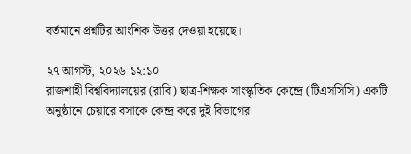বর্তমানে প্রশ্নটির আংশিক উত্তর দেওয়া হয়েছে।

২৭ আগস্ট, ২০২৬ ১২:১০
রাজশাহী বিশ্ববিদ্যালয়ের (রাবি) ছাত্র-শিক্ষক সাংস্কৃতিক কেন্দ্রে (টিএসসিসি) একটি অনুষ্ঠানে চেয়ারে বসাকে কেন্দ্র করে দুই বিভাগের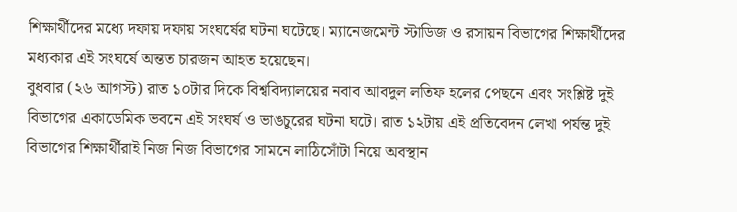শিক্ষার্থীদের মধ্যে দফায় দফায় সংঘর্ষের ঘটনা ঘটেছে। ম্যানেজমেন্ট স্টাডিজ ও রসায়ন বিভাগের শিক্ষার্থীদের মধ্যকার এই সংঘর্ষে অন্তত চারজন আহত হয়েছেন।
বুধবার (২৬ আগস্ট) রাত ১০টার দিকে বিশ্ববিদ্যালয়ের নবাব আবদুল লতিফ হলের পেছনে এবং সংশ্লিষ্ট দুই বিভাগের একাডেমিক ভবনে এই সংঘর্ষ ও ভাঙচুরের ঘটনা ঘটে। রাত ১২টায় এই প্রতিবেদন লেখা পর্যন্ত দুই বিভাগের শিক্ষার্থীরাই নিজ নিজ বিভাগের সামনে লাঠিসোঁটা নিয়ে অবস্থান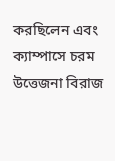করছিলেন এবং ক্যাম্পাসে চরম উত্তেজনা বিরাজ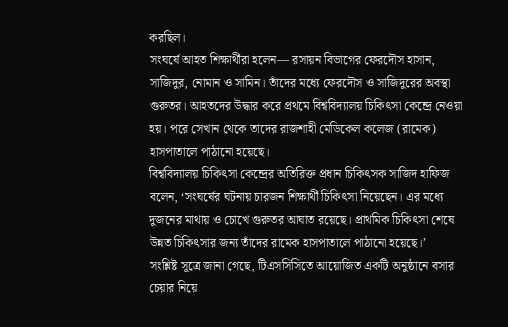করছিল।
সংঘর্ষে আহত শিক্ষার্থীরা হলেন— রসায়ন বিভাগের ফেরদৌস হাসান, সাজিদুর, নোমান ও সামিন। তাঁদের মধ্যে ফেরদৌস ও সাজিদুরের অবস্থা গুরুতর। আহতদের উদ্ধার করে প্রথমে বিশ্ববিদ্যালয় চিকিৎসা কেন্দ্রে নেওয়া হয়। পরে সেখান থেকে তাদের রাজশাহী মেডিকেল কলেজ (রামেক) হাসপাতালে পাঠানো হয়েছে।
বিশ্ববিদ্যালয় চিকিৎসা কেন্দ্রের অতিরিক্ত প্রধান চিকিৎসক সাজিদ হাফিজ বলেন, ‘সংঘর্ষের ঘটনায় চারজন শিক্ষার্থী চিকিৎসা নিয়েছেন। এর মধ্যে দুজনের মাথায় ও চোখে গুরুতর আঘাত রয়েছে। প্রাথমিক চিকিৎসা শেষে উন্নত চিকিৎসার জন্য তাঁদের রামেক হাসপাতালে পাঠানো হয়েছে।’
সংশ্লিষ্ট সূত্রে জানা গেছে, টিএসসিসিতে আয়োজিত একটি অনুষ্ঠানে বসার চেয়ার নিয়ে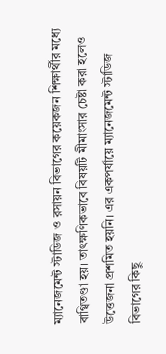ম্যানেজমেন্ট স্টাডিজ ও রসায়ন বিভাগের কয়েকজন শিক্ষার্থীর মধ্যে বাগ্বিতণ্ডা হয়। তাৎক্ষণিকভাবে বিষয়টি মীমাংসার চেষ্টা করা হলেও উত্তেজনা প্রশমিত হয়নি। এর একপর্যায়ে ম্যানেজমেন্ট স্টাডিজ বিভাগের কিছু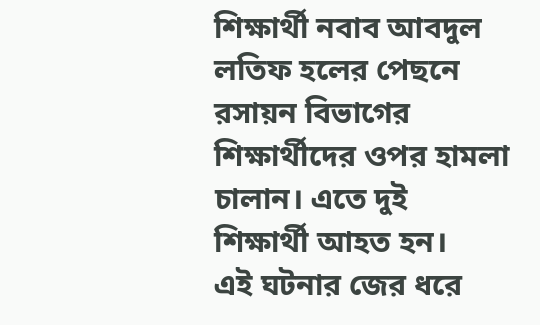শিক্ষার্থী নবাব আবদুল লতিফ হলের পেছনে রসায়ন বিভাগের শিক্ষার্থীদের ওপর হামলা চালান। এতে দুই শিক্ষার্থী আহত হন।
এই ঘটনার জের ধরে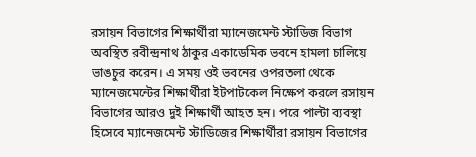রসায়ন বিভাগের শিক্ষার্থীরা ম্যানেজমেন্ট স্টাডিজ বিভাগ অবস্থিত রবীন্দ্রনাথ ঠাকুর একাডেমিক ভবনে হামলা চালিয়ে ভাঙচুর করেন। এ সময় ওই ভবনের ওপরতলা থেকে ম্যানেজমেন্টের শিক্ষার্থীরা ইটপাটকেল নিক্ষেপ করলে রসায়ন বিভাগের আরও দুই শিক্ষার্থী আহত হন। পরে পাল্টা ব্যবস্থা হিসেবে ম্যানেজমেন্ট স্টাডিজের শিক্ষার্থীরা রসায়ন বিভাগের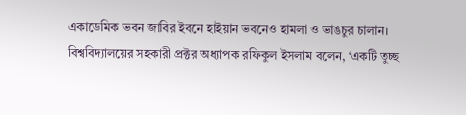একাডেমিক ভবন জাবির ইবনে হাইয়ান ভবনেও হামলা ও ভাঙচুর চালান।
বিশ্ববিদ্যালয়ের সহকারী প্রক্টর অধ্যাপক রফিকুল ইসলাম বলেন, ‘একটি তুচ্ছ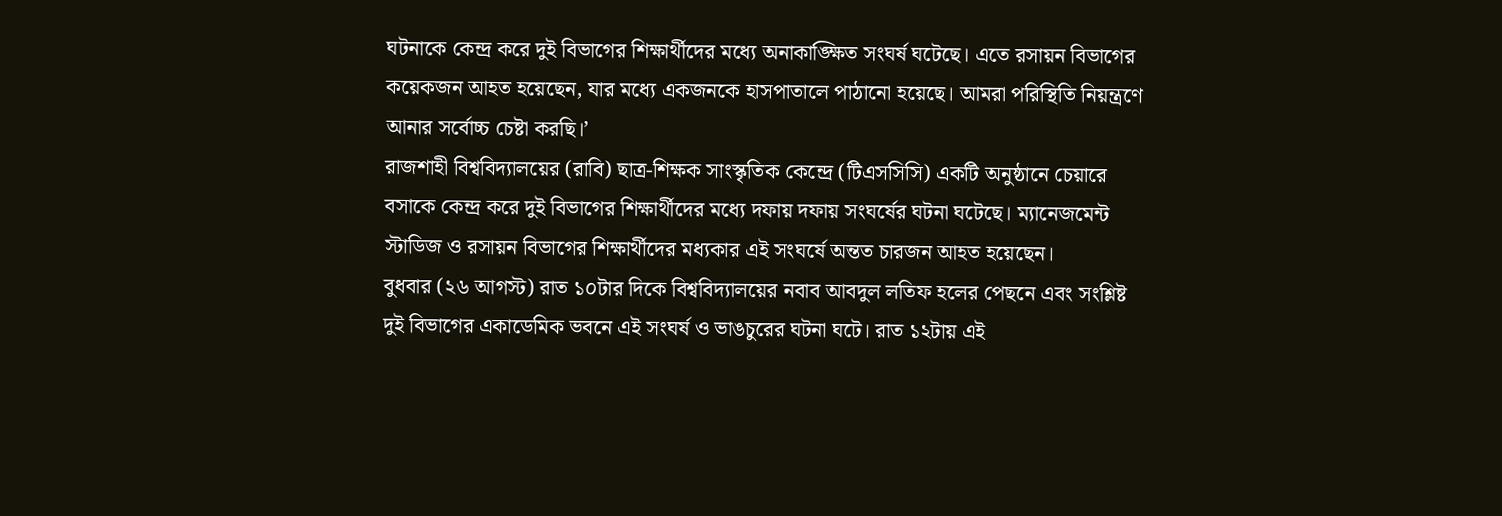ঘটনাকে কেন্দ্র করে দুই বিভাগের শিক্ষার্থীদের মধ্যে অনাকাঙ্ক্ষিত সংঘর্ষ ঘটেছে। এতে রসায়ন বিভাগের কয়েকজন আহত হয়েছেন, যার মধ্যে একজনকে হাসপাতালে পাঠানো হয়েছে। আমরা পরিস্থিতি নিয়ন্ত্রণে আনার সর্বোচ্চ চেষ্টা করছি।’
রাজশাহী বিশ্ববিদ্যালয়ের (রাবি) ছাত্র-শিক্ষক সাংস্কৃতিক কেন্দ্রে (টিএসসিসি) একটি অনুষ্ঠানে চেয়ারে বসাকে কেন্দ্র করে দুই বিভাগের শিক্ষার্থীদের মধ্যে দফায় দফায় সংঘর্ষের ঘটনা ঘটেছে। ম্যানেজমেন্ট স্টাডিজ ও রসায়ন বিভাগের শিক্ষার্থীদের মধ্যকার এই সংঘর্ষে অন্তত চারজন আহত হয়েছেন।
বুধবার (২৬ আগস্ট) রাত ১০টার দিকে বিশ্ববিদ্যালয়ের নবাব আবদুল লতিফ হলের পেছনে এবং সংশ্লিষ্ট দুই বিভাগের একাডেমিক ভবনে এই সংঘর্ষ ও ভাঙচুরের ঘটনা ঘটে। রাত ১২টায় এই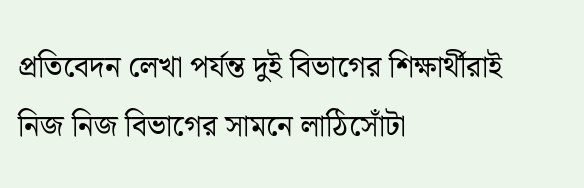প্রতিবেদন লেখা পর্যন্ত দুই বিভাগের শিক্ষার্থীরাই নিজ নিজ বিভাগের সামনে লাঠিসোঁটা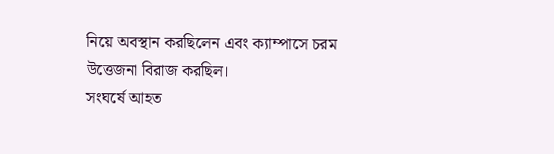নিয়ে অবস্থান করছিলেন এবং ক্যাম্পাসে চরম উত্তেজনা বিরাজ করছিল।
সংঘর্ষে আহত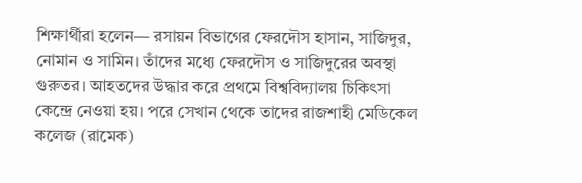শিক্ষার্থীরা হলেন— রসায়ন বিভাগের ফেরদৌস হাসান, সাজিদুর, নোমান ও সামিন। তাঁদের মধ্যে ফেরদৌস ও সাজিদুরের অবস্থা গুরুতর। আহতদের উদ্ধার করে প্রথমে বিশ্ববিদ্যালয় চিকিৎসা কেন্দ্রে নেওয়া হয়। পরে সেখান থেকে তাদের রাজশাহী মেডিকেল কলেজ (রামেক)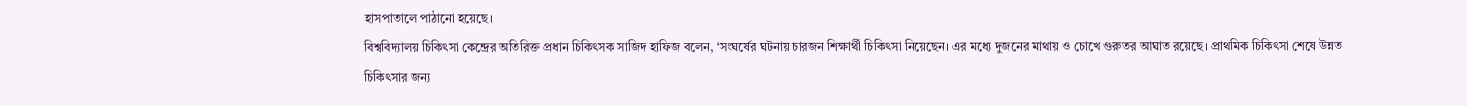হাসপাতালে পাঠানো হয়েছে।
বিশ্ববিদ্যালয় চিকিৎসা কেন্দ্রের অতিরিক্ত প্রধান চিকিৎসক সাজিদ হাফিজ বলেন, ‘সংঘর্ষের ঘটনায় চারজন শিক্ষার্থী চিকিৎসা নিয়েছেন। এর মধ্যে দুজনের মাথায় ও চোখে গুরুতর আঘাত রয়েছে। প্রাথমিক চিকিৎসা শেষে উন্নত চিকিৎসার জন্য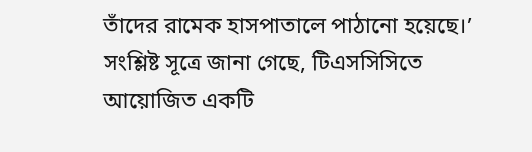তাঁদের রামেক হাসপাতালে পাঠানো হয়েছে।’
সংশ্লিষ্ট সূত্রে জানা গেছে, টিএসসিসিতে আয়োজিত একটি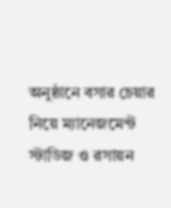অনুষ্ঠানে বসার চেয়ার নিয়ে ম্যানেজমেন্ট স্টাডিজ ও রসায়ন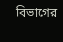বিভাগের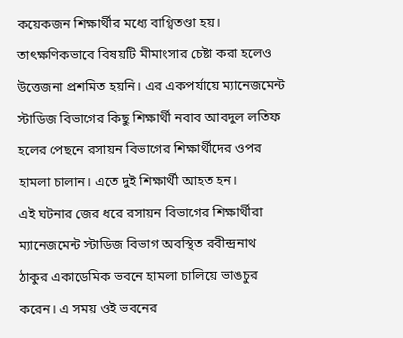কয়েকজন শিক্ষার্থীর মধ্যে বাগ্বিতণ্ডা হয়। তাৎক্ষণিকভাবে বিষয়টি মীমাংসার চেষ্টা করা হলেও উত্তেজনা প্রশমিত হয়নি। এর একপর্যায়ে ম্যানেজমেন্ট স্টাডিজ বিভাগের কিছু শিক্ষার্থী নবাব আবদুল লতিফ হলের পেছনে রসায়ন বিভাগের শিক্ষার্থীদের ওপর হামলা চালান। এতে দুই শিক্ষার্থী আহত হন।
এই ঘটনার জের ধরে রসায়ন বিভাগের শিক্ষার্থীরা ম্যানেজমেন্ট স্টাডিজ বিভাগ অবস্থিত রবীন্দ্রনাথ ঠাকুর একাডেমিক ভবনে হামলা চালিয়ে ভাঙচুর করেন। এ সময় ওই ভবনের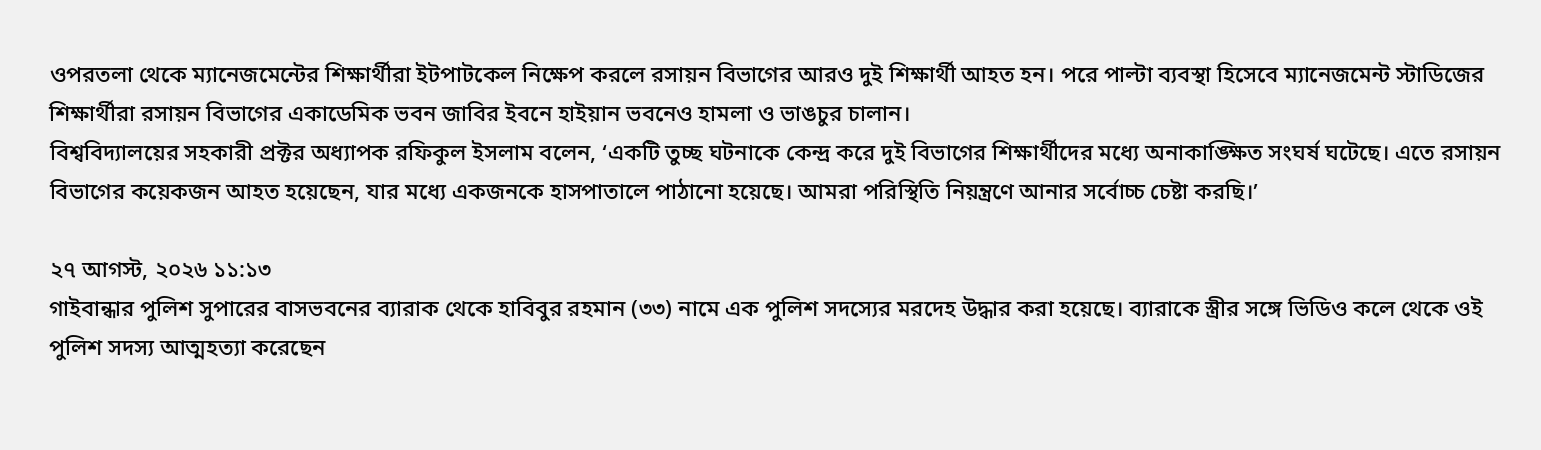ওপরতলা থেকে ম্যানেজমেন্টের শিক্ষার্থীরা ইটপাটকেল নিক্ষেপ করলে রসায়ন বিভাগের আরও দুই শিক্ষার্থী আহত হন। পরে পাল্টা ব্যবস্থা হিসেবে ম্যানেজমেন্ট স্টাডিজের শিক্ষার্থীরা রসায়ন বিভাগের একাডেমিক ভবন জাবির ইবনে হাইয়ান ভবনেও হামলা ও ভাঙচুর চালান।
বিশ্ববিদ্যালয়ের সহকারী প্রক্টর অধ্যাপক রফিকুল ইসলাম বলেন, ‘একটি তুচ্ছ ঘটনাকে কেন্দ্র করে দুই বিভাগের শিক্ষার্থীদের মধ্যে অনাকাঙ্ক্ষিত সংঘর্ষ ঘটেছে। এতে রসায়ন বিভাগের কয়েকজন আহত হয়েছেন, যার মধ্যে একজনকে হাসপাতালে পাঠানো হয়েছে। আমরা পরিস্থিতি নিয়ন্ত্রণে আনার সর্বোচ্চ চেষ্টা করছি।’

২৭ আগস্ট, ২০২৬ ১১:১৩
গাইবান্ধার পুলিশ সুপারের বাসভবনের ব্যারাক থেকে হাবিবুর রহমান (৩৩) নামে এক পুলিশ সদস্যের মরদেহ উদ্ধার করা হয়েছে। ব্যারাকে স্ত্রীর সঙ্গে ভিডিও কলে থেকে ওই পুলিশ সদস্য আত্মহত্যা করেছেন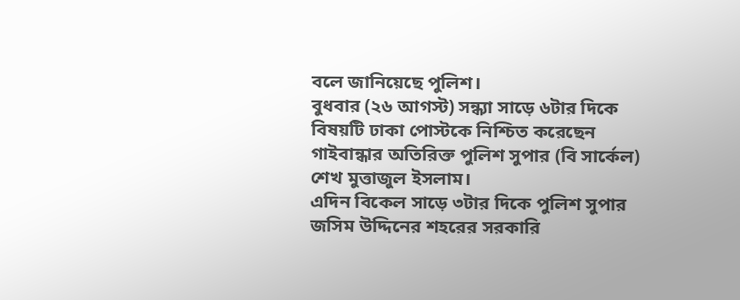বলে জানিয়েছে পুলিশ।
বুধবার (২৬ আগস্ট) সন্ধ্যা সাড়ে ৬টার দিকে বিষয়টি ঢাকা পোস্টকে নিশ্চিত করেছেন গাইবান্ধার অতিরিক্ত পুলিশ সুপার (বি সার্কেল) শেখ মুত্তাজুল ইসলাম।
এদিন বিকেল সাড়ে ৩টার দিকে পুলিশ সুপার জসিম উদ্দিনের শহরের সরকারি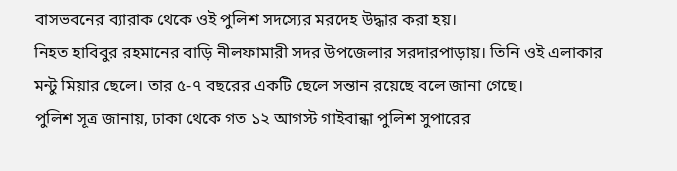বাসভবনের ব্যারাক থেকে ওই পুলিশ সদস্যের মরদেহ উদ্ধার করা হয়।
নিহত হাবিবুর রহমানের বাড়ি নীলফামারী সদর উপজেলার সরদারপাড়ায়। তিনি ওই এলাকার মন্টু মিয়ার ছেলে। তার ৫-৭ বছরের একটি ছেলে সন্তান রয়েছে বলে জানা গেছে।
পুলিশ সূত্র জানায়, ঢাকা থেকে গত ১২ আগস্ট গাইবান্ধা পুলিশ সুপারের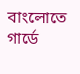বাংলোতে গার্ডে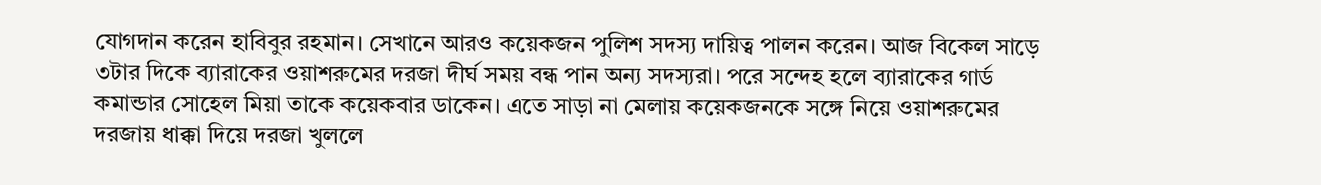যোগদান করেন হাবিবুর রহমান। সেখানে আরও কয়েকজন পুলিশ সদস্য দায়িত্ব পালন করেন। আজ বিকেল সাড়ে ৩টার দিকে ব্যারাকের ওয়াশরুমের দরজা দীর্ঘ সময় বন্ধ পান অন্য সদস্যরা। পরে সন্দেহ হলে ব্যারাকের গার্ড কমান্ডার সোহেল মিয়া তাকে কয়েকবার ডাকেন। এতে সাড়া না মেলায় কয়েকজনকে সঙ্গে নিয়ে ওয়াশরুমের দরজায় ধাক্কা দিয়ে দরজা খুললে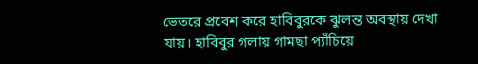ভেতরে প্রবেশ করে হাবিবুরকে ঝুলন্ত অবস্থায় দেখা যায়। হাবিবুর গলায় গামছা প্যাঁচিয়ে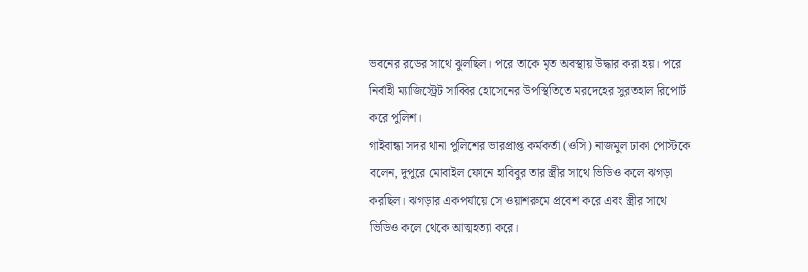ভবনের রডের সাথে ঝুলছিল। পরে তাকে মৃত অবস্থায় উদ্ধার করা হয়। পরে নির্বাহী ম্যাজিস্ট্রেট সাব্বির হোসেনের উপস্থিতিতে মরদেহের সুরতহাল রিপোর্ট করে পুলিশ।
গাইবান্ধা সদর থানা পুলিশের ভারপ্রাপ্ত কর্মকর্তা (ওসি) নাজমুল ঢাকা পোস্টকে বলেন, দুপুরে মোবাইল ফোনে হাবিবুর তার স্ত্রীর সাথে ভিডিও কলে ঝগড়া করছিল। ঝগড়ার একপর্যায়ে সে ওয়াশরুমে প্রবেশ করে এবং স্ত্রীর সাথে ভিডিও কলে থেকে আত্মহত্যা করে।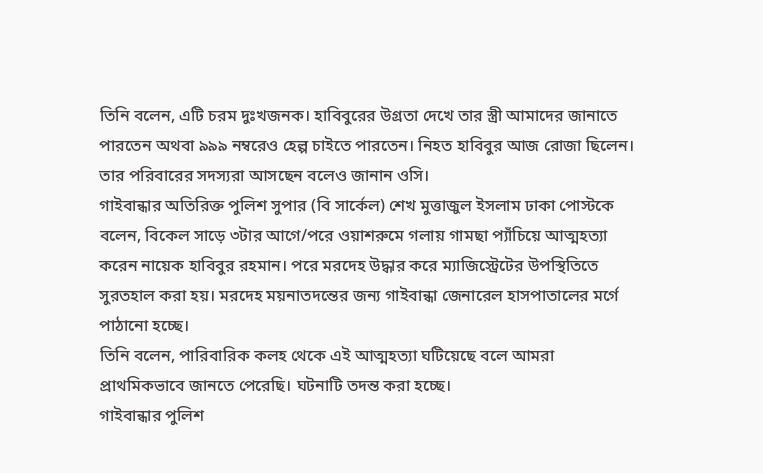তিনি বলেন, এটি চরম দুঃখজনক। হাবিবুরের উগ্রতা দেখে তার স্ত্রী আমাদের জানাতে পারতেন অথবা ৯৯৯ নম্বরেও হেল্প চাইতে পারতেন। নিহত হাবিবুর আজ রোজা ছিলেন। তার পরিবারের সদস্যরা আসছেন বলেও জানান ওসি।
গাইবান্ধার অতিরিক্ত পুলিশ সুপার (বি সার্কেল) শেখ মুত্তাজুল ইসলাম ঢাকা পোস্টকে বলেন, বিকেল সাড়ে ৩টার আগে/পরে ওয়াশরুমে গলায় গামছা প্যাঁচিয়ে আত্মহত্যা করেন নায়েক হাবিবুর রহমান। পরে মরদেহ উদ্ধার করে ম্যাজিস্ট্রেটের উপস্থিতিতে সুরতহাল করা হয়। মরদেহ ময়নাতদন্তের জন্য গাইবান্ধা জেনারেল হাসপাতালের মর্গে পাঠানো হচ্ছে।
তিনি বলেন, পারিবারিক কলহ থেকে এই আত্মহত্যা ঘটিয়েছে বলে আমরা প্রাথমিকভাবে জানতে পেরেছি। ঘটনাটি তদন্ত করা হচ্ছে।
গাইবান্ধার পুলিশ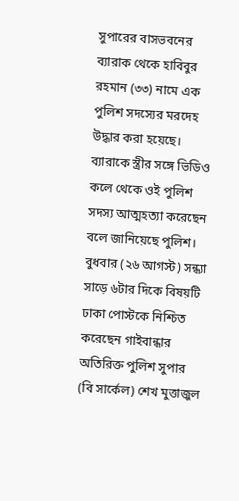সুপারের বাসভবনের ব্যারাক থেকে হাবিবুর রহমান (৩৩) নামে এক পুলিশ সদস্যের মরদেহ উদ্ধার করা হয়েছে। ব্যারাকে স্ত্রীর সঙ্গে ভিডিও কলে থেকে ওই পুলিশ সদস্য আত্মহত্যা করেছেন বলে জানিয়েছে পুলিশ।
বুধবার (২৬ আগস্ট) সন্ধ্যা সাড়ে ৬টার দিকে বিষয়টি ঢাকা পোস্টকে নিশ্চিত করেছেন গাইবান্ধার অতিরিক্ত পুলিশ সুপার (বি সার্কেল) শেখ মুত্তাজুল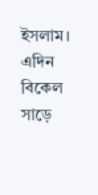ইসলাম।
এদিন বিকেল সাড়ে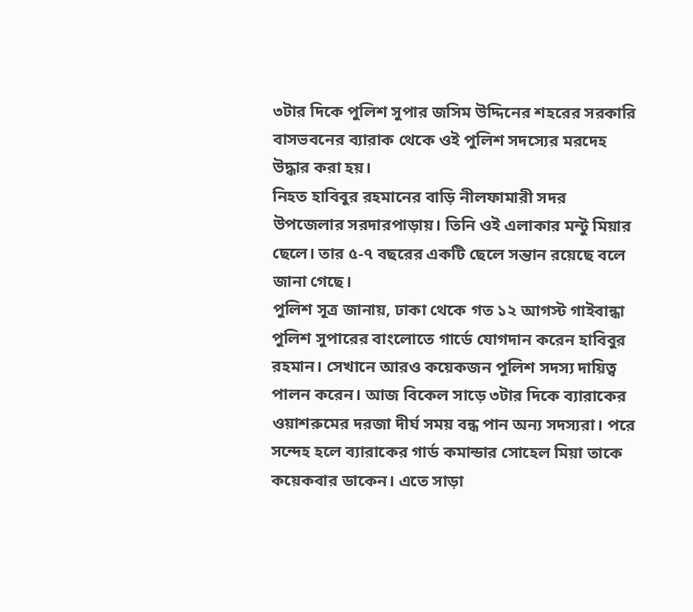৩টার দিকে পুলিশ সুপার জসিম উদ্দিনের শহরের সরকারি বাসভবনের ব্যারাক থেকে ওই পুলিশ সদস্যের মরদেহ উদ্ধার করা হয়।
নিহত হাবিবুর রহমানের বাড়ি নীলফামারী সদর উপজেলার সরদারপাড়ায়। তিনি ওই এলাকার মন্টু মিয়ার ছেলে। তার ৫-৭ বছরের একটি ছেলে সন্তান রয়েছে বলে জানা গেছে।
পুলিশ সূত্র জানায়, ঢাকা থেকে গত ১২ আগস্ট গাইবান্ধা পুলিশ সুপারের বাংলোতে গার্ডে যোগদান করেন হাবিবুর রহমান। সেখানে আরও কয়েকজন পুলিশ সদস্য দায়িত্ব পালন করেন। আজ বিকেল সাড়ে ৩টার দিকে ব্যারাকের ওয়াশরুমের দরজা দীর্ঘ সময় বন্ধ পান অন্য সদস্যরা। পরে সন্দেহ হলে ব্যারাকের গার্ড কমান্ডার সোহেল মিয়া তাকে কয়েকবার ডাকেন। এতে সাড়া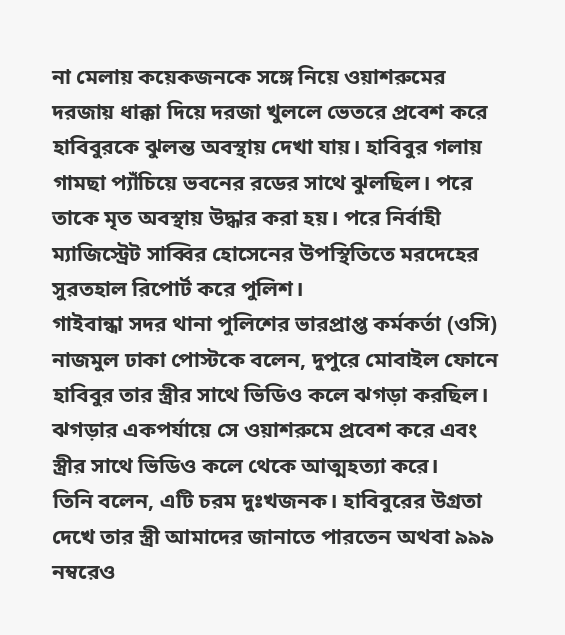না মেলায় কয়েকজনকে সঙ্গে নিয়ে ওয়াশরুমের দরজায় ধাক্কা দিয়ে দরজা খুললে ভেতরে প্রবেশ করে হাবিবুরকে ঝুলন্ত অবস্থায় দেখা যায়। হাবিবুর গলায় গামছা প্যাঁচিয়ে ভবনের রডের সাথে ঝুলছিল। পরে তাকে মৃত অবস্থায় উদ্ধার করা হয়। পরে নির্বাহী ম্যাজিস্ট্রেট সাব্বির হোসেনের উপস্থিতিতে মরদেহের সুরতহাল রিপোর্ট করে পুলিশ।
গাইবান্ধা সদর থানা পুলিশের ভারপ্রাপ্ত কর্মকর্তা (ওসি) নাজমুল ঢাকা পোস্টকে বলেন, দুপুরে মোবাইল ফোনে হাবিবুর তার স্ত্রীর সাথে ভিডিও কলে ঝগড়া করছিল। ঝগড়ার একপর্যায়ে সে ওয়াশরুমে প্রবেশ করে এবং স্ত্রীর সাথে ভিডিও কলে থেকে আত্মহত্যা করে।
তিনি বলেন, এটি চরম দুঃখজনক। হাবিবুরের উগ্রতা দেখে তার স্ত্রী আমাদের জানাতে পারতেন অথবা ৯৯৯ নম্বরেও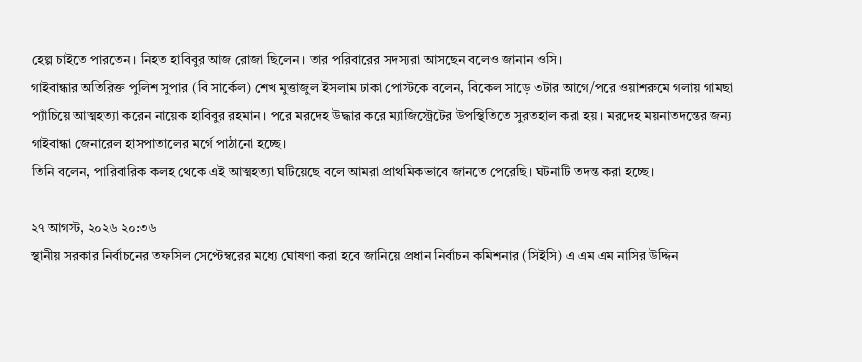হেল্প চাইতে পারতেন। নিহত হাবিবুর আজ রোজা ছিলেন। তার পরিবারের সদস্যরা আসছেন বলেও জানান ওসি।
গাইবান্ধার অতিরিক্ত পুলিশ সুপার (বি সার্কেল) শেখ মুত্তাজুল ইসলাম ঢাকা পোস্টকে বলেন, বিকেল সাড়ে ৩টার আগে/পরে ওয়াশরুমে গলায় গামছা প্যাঁচিয়ে আত্মহত্যা করেন নায়েক হাবিবুর রহমান। পরে মরদেহ উদ্ধার করে ম্যাজিস্ট্রেটের উপস্থিতিতে সুরতহাল করা হয়। মরদেহ ময়নাতদন্তের জন্য গাইবান্ধা জেনারেল হাসপাতালের মর্গে পাঠানো হচ্ছে।
তিনি বলেন, পারিবারিক কলহ থেকে এই আত্মহত্যা ঘটিয়েছে বলে আমরা প্রাথমিকভাবে জানতে পেরেছি। ঘটনাটি তদন্ত করা হচ্ছে।

২৭ আগস্ট, ২০২৬ ২০:৩৬
স্থানীয় সরকার নির্বাচনের তফসিল সেপ্টেম্বরের মধ্যে ঘোষণা করা হবে জানিয়ে প্রধান নির্বাচন কমিশনার (সিইসি) এ এম এম নাসির উদ্দিন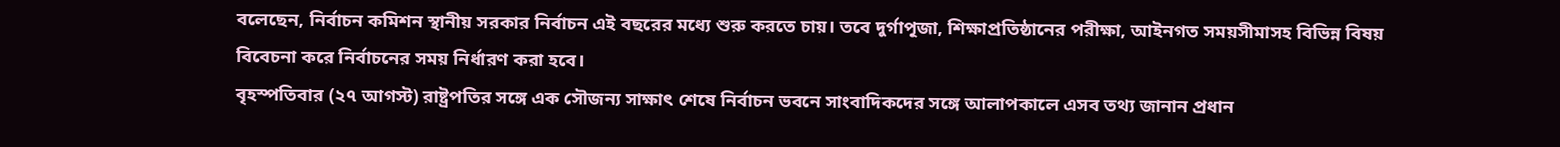বলেছেন, নির্বাচন কমিশন স্থানীয় সরকার নির্বাচন এই বছরের মধ্যে শুরু করতে চায়। তবে দুর্গাপূজা, শিক্ষাপ্রতিষ্ঠানের পরীক্ষা, আইনগত সময়সীমাসহ বিভিন্ন বিষয় বিবেচনা করে নির্বাচনের সময় নির্ধারণ করা হবে।
বৃহস্পতিবার (২৭ আগস্ট) রাষ্ট্রপতির সঙ্গে এক সৌজন্য সাক্ষাৎ শেষে নির্বাচন ভবনে সাংবাদিকদের সঙ্গে আলাপকালে এসব তথ্য জানান প্রধান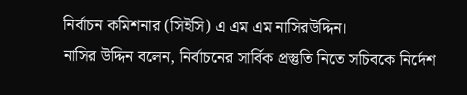নির্বাচন কমিশনার (সিইসি) এ এম এম নাসিরউদ্দিন।
নাসির উদ্দিন বলেন, নির্বাচনের সার্বিক প্রস্তুতি নিতে সচিবকে নির্দেশ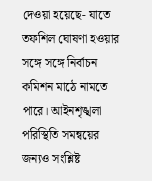দেওয়া হয়েছে- যাতে তফশিল ঘোষণা হওয়ার সঙ্গে সঙ্গে নির্বাচন কমিশন মাঠে নামতে পারে। আইনশৃঙ্খলা পরিস্থিতি সমন্বয়ের জন্যও সংশ্লিষ্ট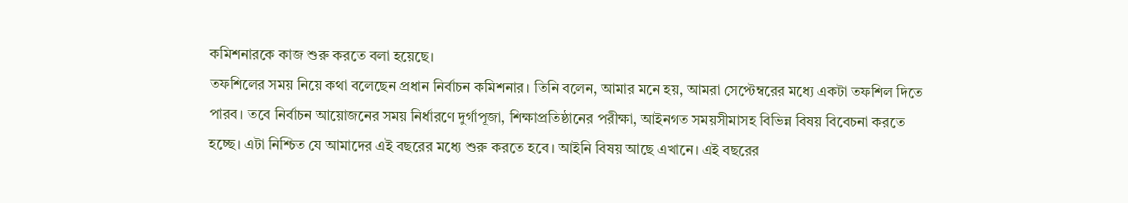কমিশনারকে কাজ শুরু করতে বলা হয়েছে।
তফশিলের সময় নিয়ে কথা বলেছেন প্রধান নির্বাচন কমিশনার। তিনি বলেন, আমার মনে হয়, আমরা সেপ্টেম্বরের মধ্যে একটা তফশিল দিতে পারব। তবে নির্বাচন আয়োজনের সময় নির্ধারণে দুর্গাপূজা, শিক্ষাপ্রতিষ্ঠানের পরীক্ষা, আইনগত সময়সীমাসহ বিভিন্ন বিষয় বিবেচনা করতে হচ্ছে। এটা নিশ্চিত যে আমাদের এই বছরের মধ্যে শুরু করতে হবে। আইনি বিষয় আছে এখানে। এই বছরের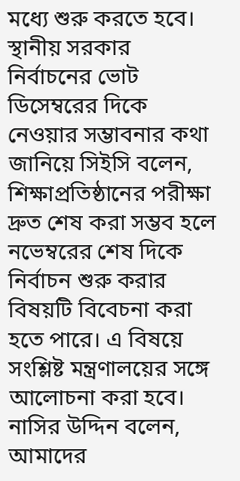মধ্যে শুরু করতে হবে।
স্থানীয় সরকার নির্বাচনের ভোট ডিসেম্বরের দিকে নেওয়ার সম্ভাবনার কথা জানিয়ে সিইসি বলেন, শিক্ষাপ্রতিষ্ঠানের পরীক্ষা দ্রুত শেষ করা সম্ভব হলে নভেম্বরের শেষ দিকে নির্বাচন শুরু করার বিষয়টি বিবেচনা করা হতে পারে। এ বিষয়ে সংশ্লিষ্ট মন্ত্রণালয়ের সঙ্গে আলোচনা করা হবে।
নাসির উদ্দিন বলেন, আমাদের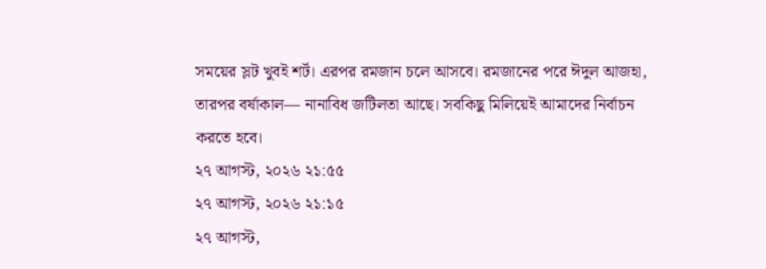সময়ের স্লট খুবই শর্ট। এরপর রমজান চলে আসবে। রমজানের পরে ঈদুল আজহা, তারপর বর্ষাকাল— নানাবিধ জটিলতা আছে। সবকিছু মিলিয়েই আমাদের নির্বাচন করতে হবে।
২৭ আগস্ট, ২০২৬ ২১:৫৫
২৭ আগস্ট, ২০২৬ ২১:১৫
২৭ আগস্ট,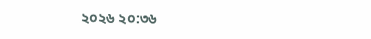২০২৬ ২০:৩৬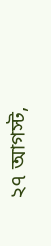২৭ আগস্ট,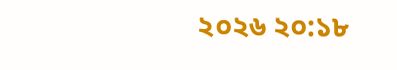২০২৬ ২০:১৮